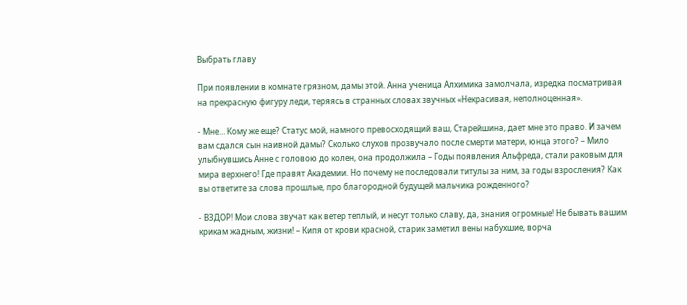Выбрать главу

При появлении в комнате грязном, дамы этой. Анна ученица Алхимика замолчала, изредка посматривая на прекрасную фигуру леди, теряясь в странных словах звучных «Некрасивая, неполноценная».

- Мне… Кому же еще? Статус мой, намного превосходящий ваш, Старейшина, дает мне это право. И зачем вам сдался сын наивной дамы? Сколько слухов прозвучало после смерти матери, юнца этого? – Мило улыбнувшись Анне с головою до колен, она продолжила – Годы появления Альфреда, стали раковым для мира верхнего! Где правят Академии. Но почему не последовали титулы за ним, за годы взросления? Как вы ответите за слова прошлые, про благородной будущей мальчика рожденного?

- ВЗДОР! Мои слова звучат как ветер теплый, и несут только славу, да, знания огромные! Не бывать вашим крикам жадным, жизни! – Кипя от крови красной, старик заметил вены набухшие, ворча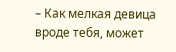– Как мелкая девица вроде тебя, может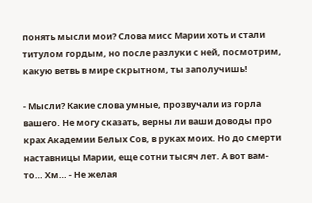понять мысли мои? Слова мисс Марии хоть и стали титулом гордым, но после разлуки с ней, посмотрим, какую ветвь в мире скрытном, ты заполучишь!

- Мысли? Какие слова умные, прозвучали из горла вашего. Не могу сказать, верны ли ваши доводы про крах Академии Белых Сов, в руках моих. Но до смерти наставницы Марии, еще сотни тысяч лет. А вот вам-то… Хм… - Не желая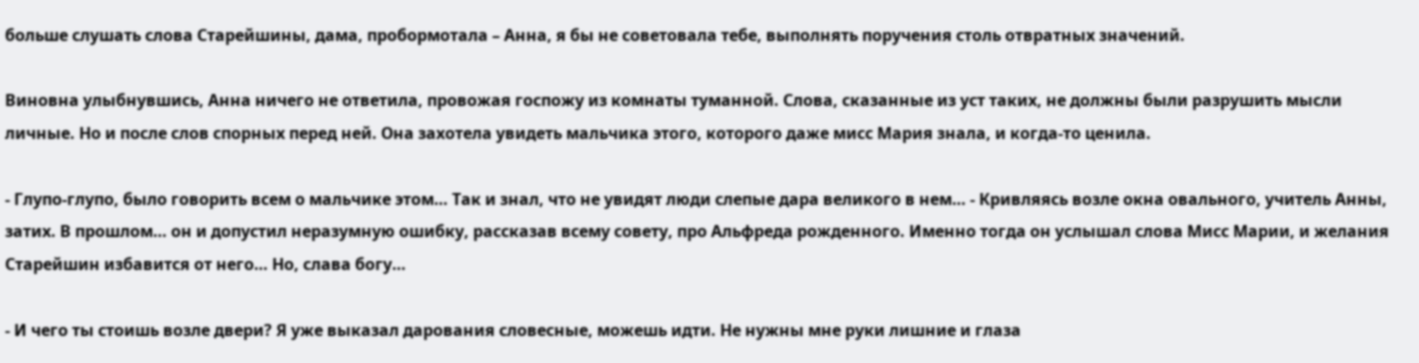больше слушать слова Старейшины, дама, пробормотала – Анна, я бы не советовала тебе, выполнять поручения столь отвратных значений.

Виновна улыбнувшись, Анна ничего не ответила, провожая госпожу из комнаты туманной. Слова, сказанные из уст таких, не должны были разрушить мысли личные. Но и после слов спорных перед ней. Она захотела увидеть мальчика этого, которого даже мисс Мария знала, и когда-то ценила.

- Глупо-глупо, было говорить всем о мальчике этом… Так и знал, что не увидят люди слепые дара великого в нем… - Кривляясь возле окна овального, учитель Анны, затих. В прошлом… он и допустил неразумную ошибку, рассказав всему совету, про Альфреда рожденного. Именно тогда он услышал слова Мисс Марии, и желания Старейшин избавится от него… Но, слава богу…

- И чего ты стоишь возле двери? Я уже выказал дарования словесные, можешь идти. Не нужны мне руки лишние и глаза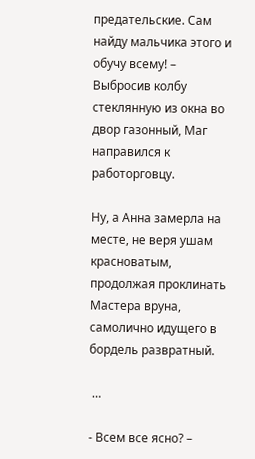предательские. Сам найду мальчика этого и обучу всему! – Выбросив колбу стеклянную из окна во двор газонный, Маг направился к работорговцу.

Ну, а Анна замерла на месте, не веря ушам красноватым, продолжая проклинать Мастера вруна, самолично идущего в бордель развратный.

 …

- Всем все ясно? –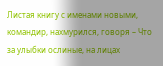Листая книгу с именами новыми, командир, нахмурился, говоря – Что за улыбки ослиные, на лицах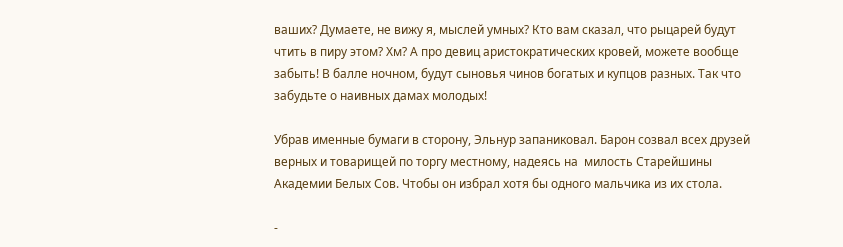ваших? Думаете, не вижу я, мыслей умных? Кто вам сказал, что рыцарей будут чтить в пиру этом? Хм? А про девиц аристократических кровей, можете вообще забыть! В балле ночном, будут сыновья чинов богатых и купцов разных. Так что забудьте о наивных дамах молодых!

Убрав именные бумаги в сторону, Эльнур запаниковал. Барон созвал всех друзей верных и товарищей по торгу местному, надеясь на  милость Старейшины Академии Белых Сов. Чтобы он избрал хотя бы одного мальчика из их стола.

-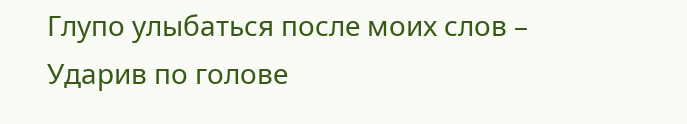Глупо улыбаться после моих слов – Ударив по голове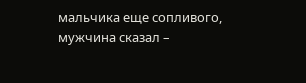мальчика еще сопливого, мужчина сказал –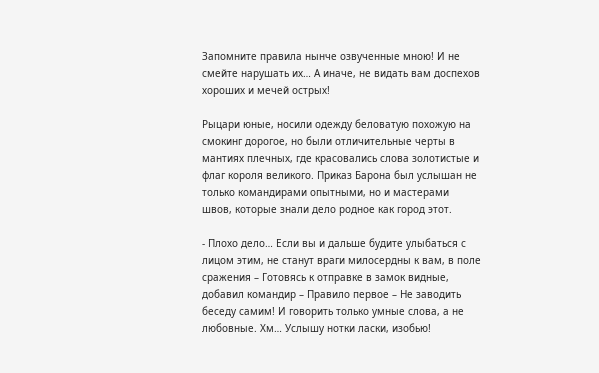Запомните правила нынче озвученные мною! И не смейте нарушать их… А иначе, не видать вам доспехов хороших и мечей острых!

Рыцари юные, носили одежду беловатую похожую на смокинг дорогое, но были отличительные черты в мантиях плечных, где красовались слова золотистые и флаг короля великого. Приказ Барона был услышан не только командирами опытными, но и мастерами швов, которые знали дело родное как город этот.

- Плохо дело… Если вы и дальше будите улыбаться с лицом этим, не станут враги милосердны к вам, в поле сражения – Готовясь к отправке в замок видные, добавил командир – Правило первое – Не заводить беседу самим! И говорить только умные слова, а не любовные. Хм… Услышу нотки ласки, изобью!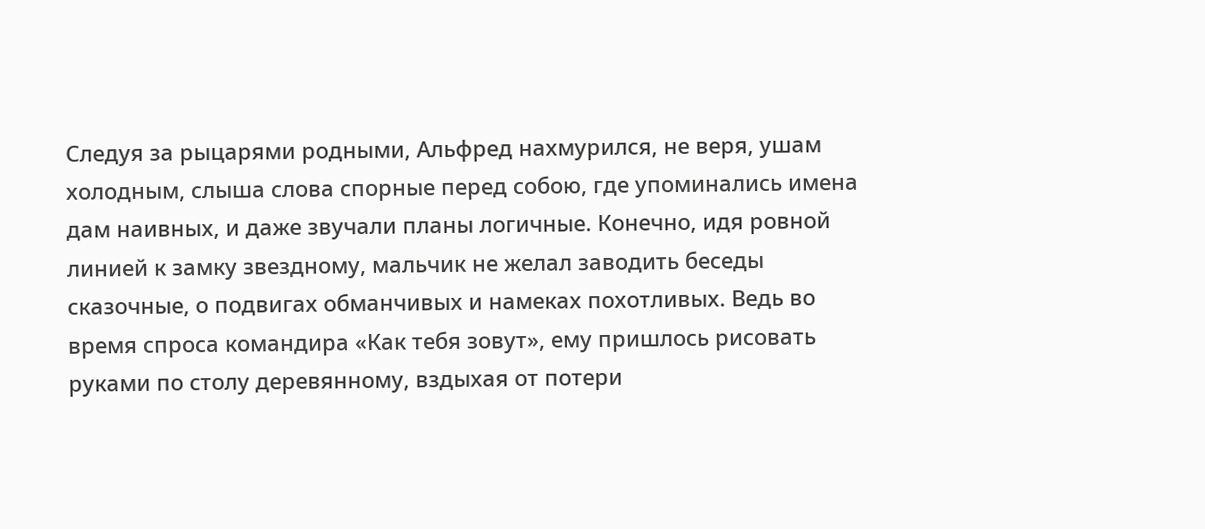Следуя за рыцарями родными, Альфред нахмурился, не веря, ушам холодным, слыша слова спорные перед собою, где упоминались имена дам наивных, и даже звучали планы логичные. Конечно, идя ровной линией к замку звездному, мальчик не желал заводить беседы сказочные, о подвигах обманчивых и намеках похотливых. Ведь во время спроса командира «Как тебя зовут», ему пришлось рисовать руками по столу деревянному, вздыхая от потери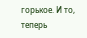горькое. И то, теперь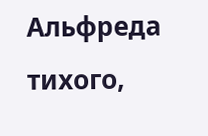Альфреда тихого,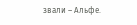звали – Альфе.